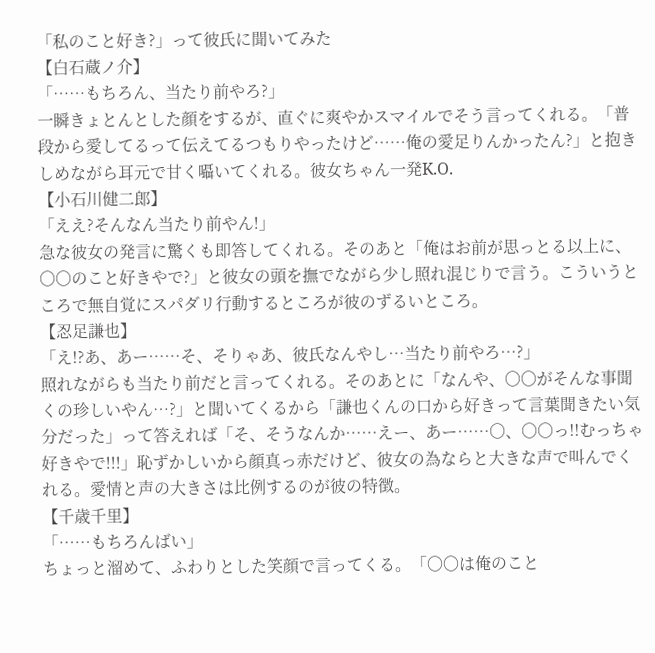「私のこと好き?」って彼氏に聞いてみた
【白石蔵ノ介】
「……もちろん、当たり前やろ?」
一瞬きょとんとした顔をするが、直ぐに爽やかスマイルでそう言ってくれる。「普段から愛してるって伝えてるつもりやったけど……俺の愛足りんかったん?」と抱きしめながら耳元で甘く囁いてくれる。彼女ちゃん一発K.O.
【小石川健二郎】
「ええ?そんなん当たり前やん!」
急な彼女の発言に驚くも即答してくれる。そのあと「俺はお前が思っとる以上に、〇〇のこと好きやで?」と彼女の頭を撫でながら少し照れ混じりで言う。こういうところで無自覚にスパダリ行動するところが彼のずるいところ。
【忍足謙也】
「え!?あ、あー……そ、そりゃあ、彼氏なんやし…当たり前やろ…?」
照れながらも当たり前だと言ってくれる。そのあとに「なんや、〇〇がそんな事聞くの珍しいやん…?」と聞いてくるから「謙也くんの口から好きって言葉聞きたい気分だった」って答えれば「そ、そうなんか……えー、あー……〇、〇〇っ!!むっちゃ好きやで!!!」恥ずかしいから顔真っ赤だけど、彼女の為ならと大きな声で叫んでくれる。愛情と声の大きさは比例するのが彼の特徴。
【千歳千里】
「……もちろんばい」
ちょっと溜めて、ふわりとした笑顔で言ってくる。「〇〇は俺のこと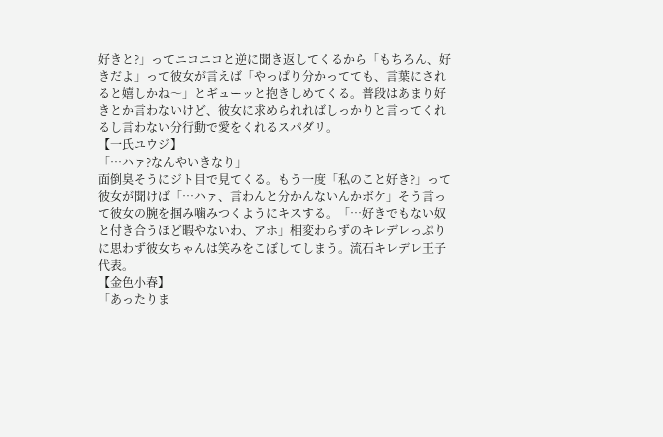好きと?」ってニコニコと逆に聞き返してくるから「もちろん、好きだよ」って彼女が言えば「やっぱり分かってても、言葉にされると嬉しかね〜」とギューッと抱きしめてくる。普段はあまり好きとか言わないけど、彼女に求められればしっかりと言ってくれるし言わない分行動で愛をくれるスパダリ。
【一氏ユウジ】
「…ハァ?なんやいきなり」
面倒臭そうにジト目で見てくる。もう一度「私のこと好き?」って彼女が聞けば「…ハァ、言わんと分かんないんかボケ」そう言って彼女の腕を掴み噛みつくようにキスする。「…好きでもない奴と付き合うほど暇やないわ、アホ」相変わらずのキレデレっぷりに思わず彼女ちゃんは笑みをこぼしてしまう。流石キレデレ王子代表。
【金色小春】
「あったりま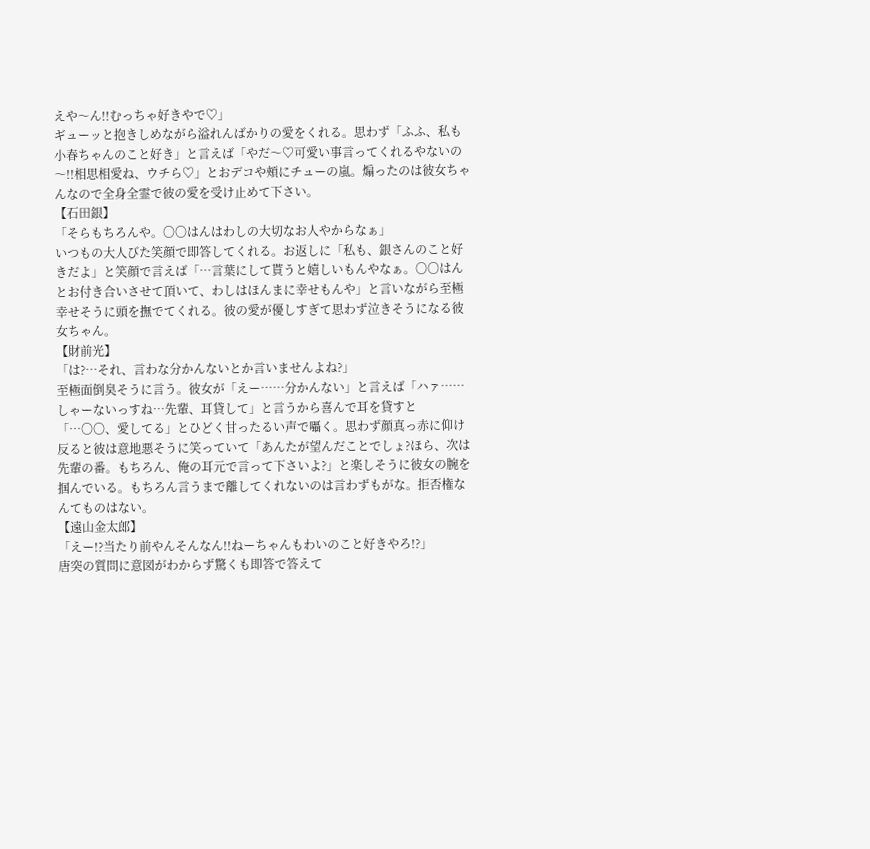えや〜ん!!むっちゃ好きやで♡」
ギューッと抱きしめながら溢れんばかりの愛をくれる。思わず「ふふ、私も小春ちゃんのこと好き」と言えば「やだ〜♡可愛い事言ってくれるやないの〜!!相思相愛ね、ウチら♡」とおデコや頰にチューの嵐。煽ったのは彼女ちゃんなので全身全霊で彼の愛を受け止めて下さい。
【石田銀】
「そらもちろんや。〇〇はんはわしの大切なお人やからなぁ」
いつもの大人びた笑顔で即答してくれる。お返しに「私も、銀さんのこと好きだよ」と笑顔で言えば「…言葉にして貰うと嬉しいもんやなぁ。〇〇はんとお付き合いさせて頂いて、わしはほんまに幸せもんや」と言いながら至極幸せそうに頭を撫でてくれる。彼の愛が優しすぎて思わず泣きそうになる彼女ちゃん。
【財前光】
「は?…それ、言わな分かんないとか言いませんよね?」
至極面倒臭そうに言う。彼女が「えー……分かんない」と言えば「ハァ……しゃーないっすね…先輩、耳貸して」と言うから喜んで耳を貸すと「…〇〇、愛してる」とひどく甘ったるい声で囁く。思わず顔真っ赤に仰け反ると彼は意地悪そうに笑っていて「あんたが望んだことでしょ?ほら、次は先輩の番。もちろん、俺の耳元で言って下さいよ?」と楽しそうに彼女の腕を掴んでいる。もちろん言うまで離してくれないのは言わずもがな。拒否権なんてものはない。
【遠山金太郎】
「えー!?当たり前やんそんなん!!ねーちゃんもわいのこと好きやろ!?」
唐突の質問に意図がわからず驚くも即答で答えて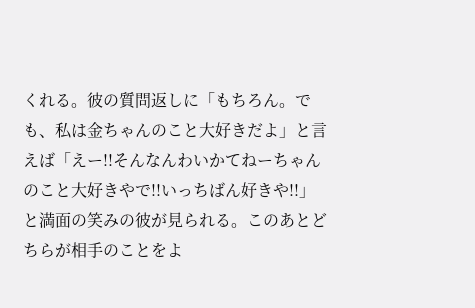くれる。彼の質問返しに「もちろん。でも、私は金ちゃんのこと大好きだよ」と言えば「えー!!そんなんわいかてねーちゃんのこと大好きやで!!いっちばん好きや!!」と満面の笑みの彼が見られる。このあとどちらが相手のことをよ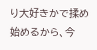り大好きかで揉め始めるから、今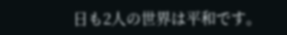日も2人の世界は平和です。